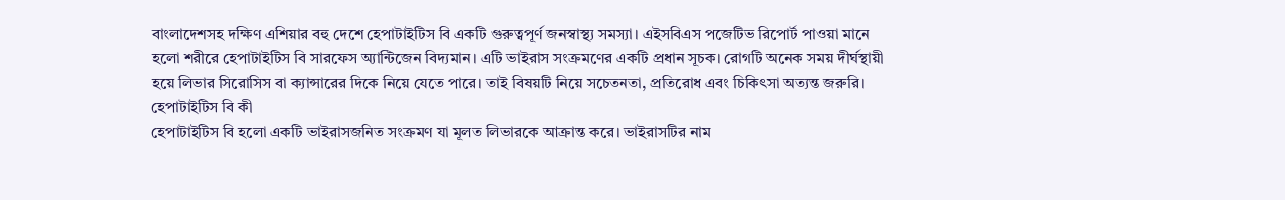বাংলাদেশসহ দক্ষিণ এশিয়ার বহু দেশে হেপাটাইটিস বি একটি গুরুত্বপূর্ণ জনস্বাস্থ্য সমস্যা। এইসবিএস পজেটিভ রিপোর্ট পাওয়া মানে হলো শরীরে হেপাটাইটিস বি সারফেস অ্যান্টিজেন বিদ্যমান। এটি ভাইরাস সংক্রমণের একটি প্রধান সূচক। রোগটি অনেক সময় দীর্ঘস্থায়ী হয়ে লিভার সিরোসিস বা ক্যান্সারের দিকে নিয়ে যেতে পারে। তাই বিষয়টি নিয়ে সচেতনতা, প্রতিরোধ এবং চিকিৎসা অত্যন্ত জরুরি।
হেপাটাইটিস বি কী
হেপাটাইটিস বি হলো একটি ভাইরাসজনিত সংক্রমণ যা মূলত লিভারকে আক্রান্ত করে। ভাইরাসটির নাম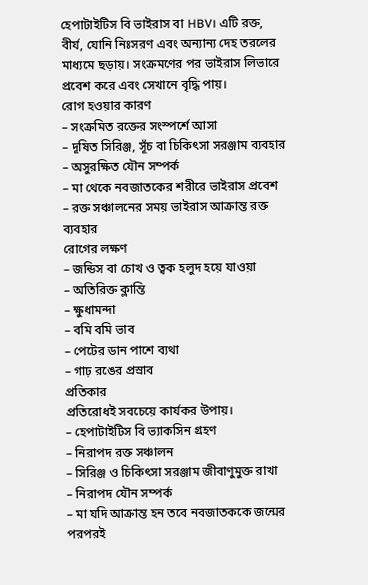হেপাটাইটিস বি ভাইরাস বা HBV। এটি রক্ত, বীর্য, যোনি নিঃসরণ এবং অন্যান্য দেহ তরলের মাধ্যমে ছড়ায়। সংক্রমণের পর ভাইরাস লিভারে প্রবেশ করে এবং সেখানে বৃদ্ধি পায়।
রোগ হওয়ার কারণ
– সংক্রমিত রক্তের সংস্পর্শে আসা
– দূষিত সিরিঞ্জ, সূঁচ বা চিকিৎসা সরঞ্জাম ব্যবহার
– অসুরক্ষিত যৌন সম্পর্ক
– মা থেকে নবজাতকের শরীরে ভাইরাস প্রবেশ
– রক্ত সঞ্চালনের সময় ভাইরাস আক্রান্ত রক্ত ব্যবহার
রোগের লক্ষণ
– জন্ডিস বা চোখ ও ত্বক হলুদ হয়ে যাওয়া
– অতিরিক্ত ক্লান্তি
– ক্ষুধামন্দা
– বমি বমি ভাব
– পেটের ডান পাশে ব্যথা
– গাঢ় রঙের প্রস্রাব
প্রতিকার
প্রতিরোধই সবচেয়ে কার্যকর উপায়।
– হেপাটাইটিস বি ভ্যাকসিন গ্রহণ
– নিরাপদ রক্ত সঞ্চালন
– সিরিঞ্জ ও চিকিৎসা সরঞ্জাম জীবাণুমুক্ত রাখা
– নিরাপদ যৌন সম্পর্ক
– মা যদি আক্রান্ত হন তবে নবজাতককে জন্মের পরপরই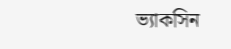ভ্যাকসিন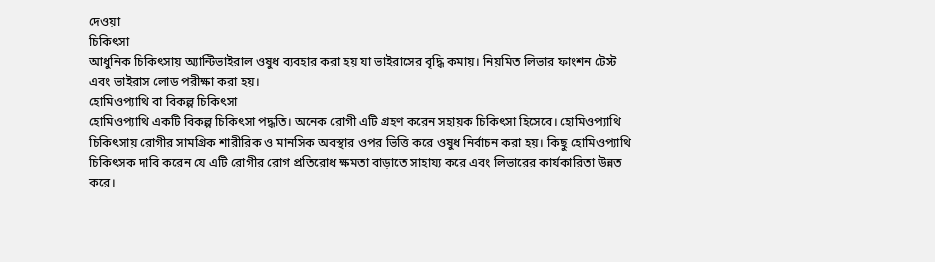দেওয়া
চিকিৎসা
আধুনিক চিকিৎসায় অ্যান্টিভাইরাল ওষুধ ব্যবহার করা হয় যা ভাইরাসের বৃদ্ধি কমায়। নিয়মিত লিভার ফাংশন টেস্ট এবং ভাইরাস লোড পরীক্ষা করা হয়।
হোমিওপ্যাথি বা বিকল্প চিকিৎসা
হোমিওপ্যাথি একটি বিকল্প চিকিৎসা পদ্ধতি। অনেক রোগী এটি গ্রহণ করেন সহায়ক চিকিৎসা হিসেবে। হোমিওপ্যাথি চিকিৎসায় রোগীর সামগ্রিক শারীরিক ও মানসিক অবস্থার ওপর ভিত্তি করে ওষুধ নির্বাচন করা হয়। কিছু হোমিওপ্যাথি চিকিৎসক দাবি করেন যে এটি রোগীর রোগ প্রতিরোধ ক্ষমতা বাড়াতে সাহায্য করে এবং লিভারের কার্যকারিতা উন্নত করে।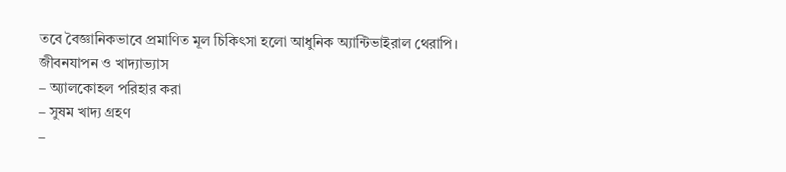তবে বৈজ্ঞানিকভাবে প্রমাণিত মূল চিকিৎসা হলো আধুনিক অ্যান্টিভাইরাল থেরাপি।
জীবনযাপন ও খাদ্যাভ্যাস
– অ্যালকোহল পরিহার করা
– সুষম খাদ্য গ্রহণ
–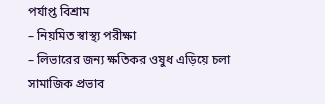পর্যাপ্ত বিশ্রাম
– নিয়মিত স্বাস্থ্য পরীক্ষা
– লিভারের জন্য ক্ষতিকর ওষুধ এড়িয়ে চলা
সামাজিক প্রভাব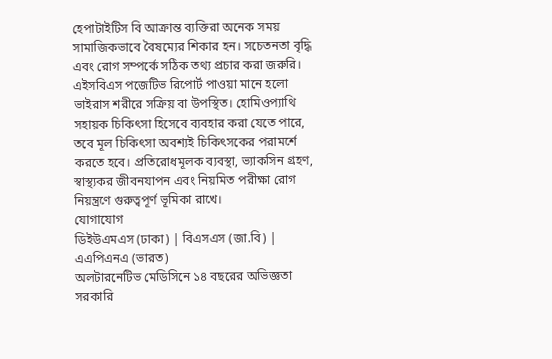হেপাটাইটিস বি আক্রান্ত ব্যক্তিরা অনেক সময় সামাজিকভাবে বৈষম্যের শিকার হন। সচেতনতা বৃদ্ধি এবং রোগ সম্পর্কে সঠিক তথ্য প্রচার করা জরুরি।
এইসবিএস পজেটিভ রিপোর্ট পাওয়া মানে হলো ভাইরাস শরীরে সক্রিয় বা উপস্থিত। হোমিওপ্যাথি সহায়ক চিকিৎসা হিসেবে ব্যবহার করা যেতে পারে, তবে মূল চিকিৎসা অবশ্যই চিকিৎসকের পরামর্শে করতে হবে। প্রতিরোধমূলক ব্যবস্থা, ভ্যাকসিন গ্রহণ, স্বাস্থ্যকর জীবনযাপন এবং নিয়মিত পরীক্ষা রোগ নিয়ন্ত্রণে গুরুত্বপূর্ণ ভূমিকা রাখে।
যোগাযোগ
ডিইউএমএস (ঢাকা) | বিএসএস (জা.বি) | এএপিএনএ (ভারত)
অলটারনেটিভ মেডিসিনে ১৪ বছরের অভিজ্ঞতা
সরকারি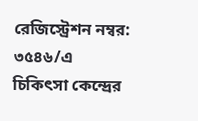রেজিস্ট্রেশন নম্বর: ৩৫৪৬/এ
চিকিৎসা কেন্দ্রের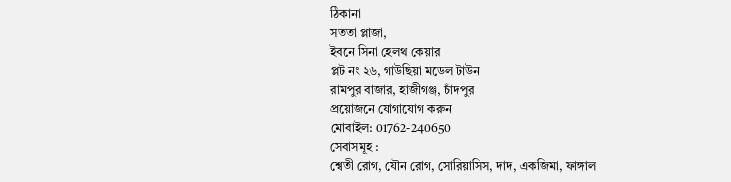ঠিকানা
সততা প্লাজা,
ইবনে সিনা হেলথ কেয়ার
প্লট নং ২৬, গাউছিয়া মডেল টাউন
রামপুর বাজার, হাজীগঞ্জ, চাঁদপুর
প্রয়োজনে যোগাযোগ করুন
মোবাইল: 01762-240650
সেবাসমূহ :
শ্বেতী রোগ, যৌন রোগ, সোরিয়াসিস, দাদ, একজিমা, ফাঙ্গাল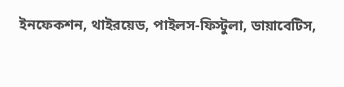ইনফেকশন, থাইরয়েড, পাইলস-ফিস্টুলা, ডায়াবেটিস,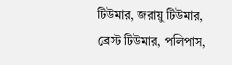টিউমার, জরায়ু টিউমার, ব্রেস্ট টিউমার, পলিপাস,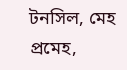টনসিল, মেহ প্রমেহ,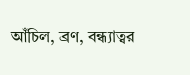আঁচিল, ব্রণ, বন্ধ্যাত্বর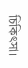চিকিৎসা।